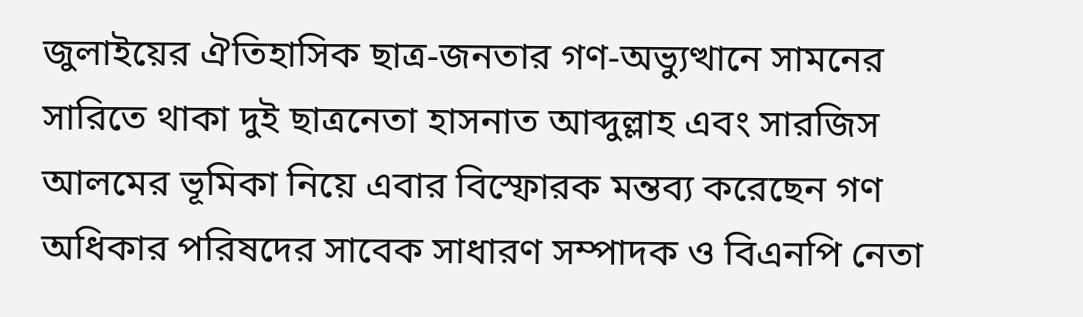জুলাইয়ের ঐতিহাসিক ছাত্র-জনতার গণ-অভ্যুত্থানে সামনের সারিতে থাকা দুই ছাত্রনেতা হাসনাত আব্দুল্লাহ এবং সারজিস আলমের ভূমিকা নিয়ে এবার বিস্ফোরক মন্তব্য করেছেন গণ অধিকার পরিষদের সাবেক সাধারণ সম্পাদক ও বিএনপি নেতা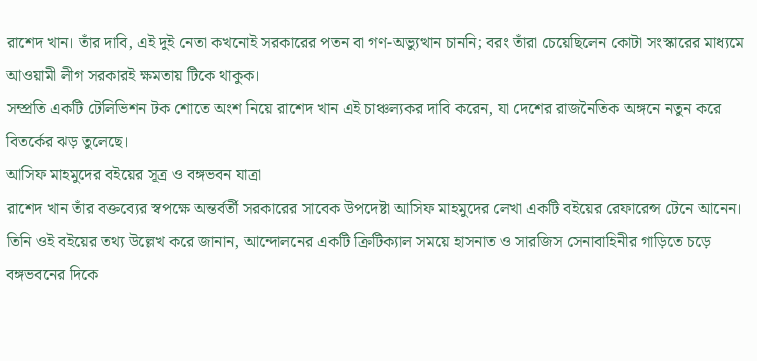রাশেদ খান। তাঁর দাবি, এই দুই নেতা কখনোই সরকারের পতন বা গণ-অভ্যুত্থান চাননি; বরং তাঁরা চেয়েছিলেন কোটা সংস্কারের মাধ্যমে আওয়ামী লীগ সরকারই ক্ষমতায় টিকে থাকুক।
সম্প্রতি একটি টেলিভিশন টক শোতে অংশ নিয়ে রাশেদ খান এই চাঞ্চল্যকর দাবি করেন, যা দেশের রাজনৈতিক অঙ্গনে নতুন করে বিতর্কের ঝড় তুলেছে।
আসিফ মাহমুদের বইয়ের সূত্র ও বঙ্গভবন যাত্রা
রাশেদ খান তাঁর বক্তব্যের স্বপক্ষে অন্তর্বর্তী সরকারের সাবেক উপদেষ্টা আসিফ মাহমুদের লেখা একটি বইয়ের রেফারেন্স টেনে আনেন। তিনি ওই বইয়ের তথ্য উল্লেখ করে জানান, আন্দোলনের একটি ক্রিটিক্যাল সময়ে হাসনাত ও সারজিস সেনাবাহিনীর গাড়িতে চড়ে বঙ্গভবনের দিকে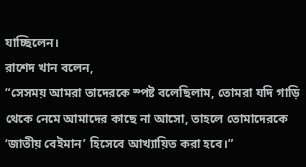যাচ্ছিলেন।
রাশেদ খান বলেন,
“সেসময় আমরা তাদেরকে স্পষ্ট বলেছিলাম, তোমরা যদি গাড়ি থেকে নেমে আমাদের কাছে না আসো, তাহলে তোমাদেরকে ‘জাতীয় বেইমান’ হিসেবে আখ্যায়িত করা হবে।”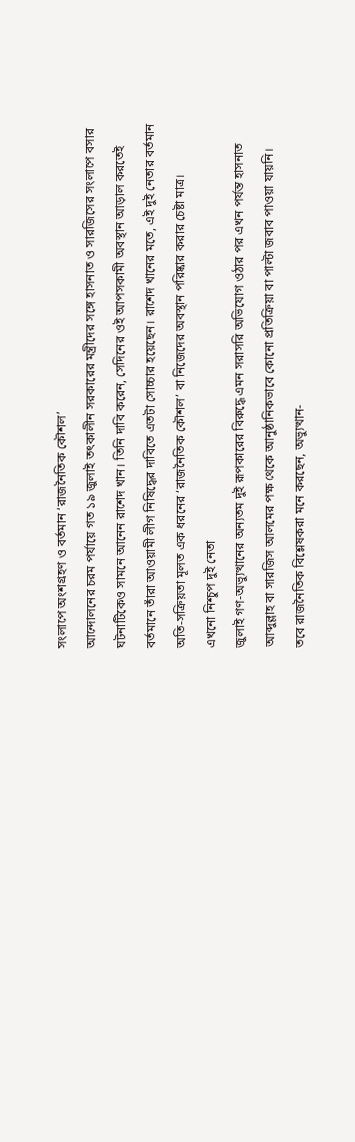সংলাপে অংশগ্রহণ ও বর্তমান ‘রাজনৈতিক কৌশল’
আন্দোলনের চরম পর্যায়ে গত ১৯ জুলাই তৎকালীন সরকারের মন্ত্রীদের সঙ্গে হাসনাত ও সারজিসের সংলাপে বসার ঘটনাটিকেও সামনে আনেন রাশেদ খান। তিনি দাবি করেন, সেদিনের ওই আপসকামী অবস্থান আড়াল করতেই বর্তমানে তাঁরা আওয়ামী লীগ নিষিদ্ধের দাবিতে এতটা সোচ্চার হয়েছেন। রাশেদ খানের মতে, এই দুই নেতার বর্তমান অতি-সক্রিয়তা মূলত এক ধরনের ‘রাজনৈতিক কৌশল’ বা নিজেদের অবস্থান পরিষ্কার করার চেষ্টা মাত্র।
এখনো নিশ্চুপ দুই নেতা
জুলাই গণ-অভ্যুত্থানের অন্যতম দুই রূপকারের বিরুদ্ধে এমন সরাসরি অভিযোগ ওঠার পর এখন পর্যন্ত হাসনাত আব্দুল্লাহ বা সারজিস আলমের পক্ষ থেকে আনুষ্ঠানিকভাবে কোনো প্রতিক্রিয়া বা পাল্টা জবাব পাওয়া যায়নি।
তবে রাজনৈতিক বিশ্লেষকরা মনে করছেন, অভ্যুত্থান-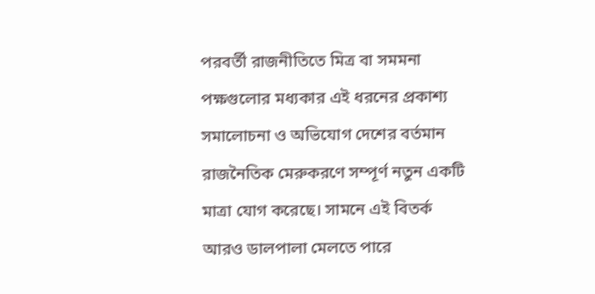পরবর্তী রাজনীতিতে মিত্র বা সমমনা পক্ষগুলোর মধ্যকার এই ধরনের প্রকাশ্য সমালোচনা ও অভিযোগ দেশের বর্তমান রাজনৈতিক মেরুকরণে সম্পূর্ণ নতুন একটি মাত্রা যোগ করেছে। সামনে এই বিতর্ক আরও ডালপালা মেলতে পারে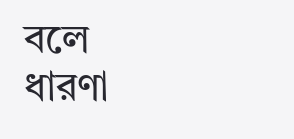বলে ধারণা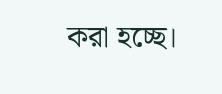করা হচ্ছে।